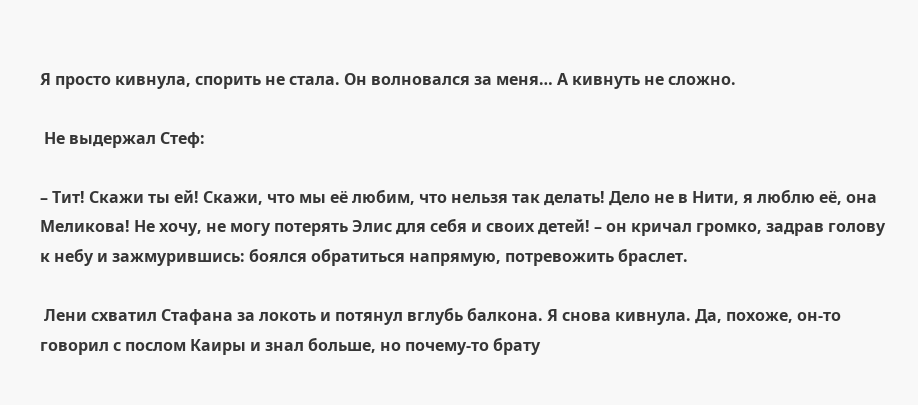Я просто кивнула, спорить не стала. Он волновался за меня… А кивнуть не сложно.

 Не выдержал Стеф:

– Тит! Скажи ты ей! Скажи, что мы её любим, что нельзя так делать! Дело не в Нити, я люблю её, она Меликова! Не хочу, не могу потерять Элис для себя и своих детей! – он кричал громко, задрав голову к небу и зажмурившись: боялся обратиться напрямую, потревожить браслет.

 Лени схватил Стафана за локоть и потянул вглубь балкона. Я снова кивнула. Да, похоже, он-то говорил с послом Каиры и знал больше, но почему-то брату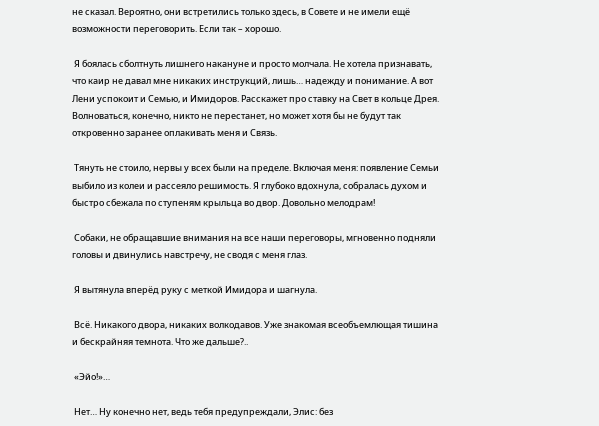не сказал. Вероятно, они встретились только здесь, в Совете и не имели ещё возможности переговорить. Если так – хорошо.

 Я боялась сболтнуть лишнего накануне и просто молчала. Не хотела признавать, что каир не давал мне никаких инструкций, лишь… надежду и понимание. А вот Лени успокоит и Семью, и Имидоров. Расскажет про ставку на Свет в кольце Дрея. Волноваться, конечно, никто не перестанет, но может хотя бы не будут так откровенно заранее оплакивать меня и Связь.

 Тянуть не стоило, нервы у всех были на пределе. Включая меня: появление Семьи выбило из колеи и рассеяло решимость. Я глубоко вдохнула, собралась духом и быстро сбежала по ступеням крыльца во двор. Довольно мелодрам!

 Собаки, не обращавшие внимания на все наши переговоры, мгновенно подняли головы и двинулись навстречу, не сводя с меня глаз.

 Я вытянула вперёд руку с меткой Имидора и шагнула.

 Всё. Никакого двора, никаких волкодавов. Уже знакомая всеобъемлющая тишина и бескрайняя темнота. Что же дальше?..

 «Эйо!»…

 Нет… Ну конечно нет, ведь тебя предупреждали, Элис: без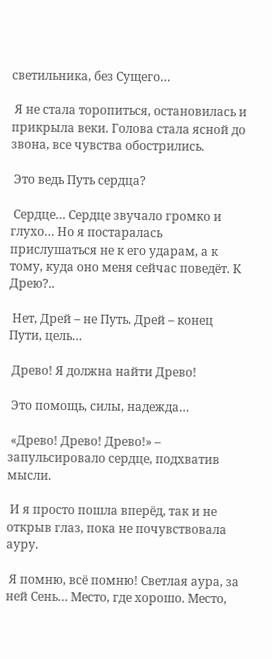светильника, без Сущего…

 Я не стала торопиться, остановилась и прикрыла веки. Голова стала ясной до звона, все чувства обострились.

 Это ведь Путь сердца?

 Сердце… Сердце звучало громко и глухо… Но я постаралась прислушаться не к его ударам, а к тому, куда оно меня сейчас поведёт. К Дрею?..

 Нет, Дрей – не Путь. Дрей – конец Пути, цель…

 Древо! Я должна найти Древо!

 Это помощь, силы, надежда…

 «Древо! Древо! Древо!» – запульсировало сердце, подхватив мысли.

 И я просто пошла вперёд, так и не открыв глаз, пока не почувствовала ауру.

 Я помню, всё помню! Светлая аура, за ней Сень… Место, где хорошо. Место,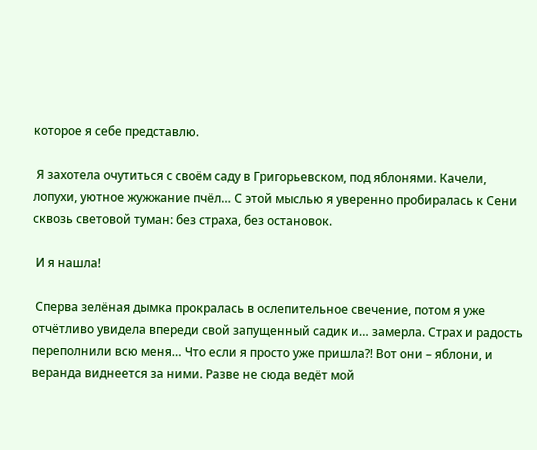которое я себе представлю.

 Я захотела очутиться с своём саду в Григорьевском, под яблонями. Качели, лопухи, уютное жужжание пчёл… С этой мыслью я уверенно пробиралась к Сени сквозь световой туман: без страха, без остановок.

 И я нашла!

 Сперва зелёная дымка прокралась в ослепительное свечение, потом я уже отчётливо увидела впереди свой запущенный садик и… замерла. Страх и радость переполнили всю меня… Что если я просто уже пришла?! Вот они – яблони, и веранда виднеется за ними. Разве не сюда ведёт мой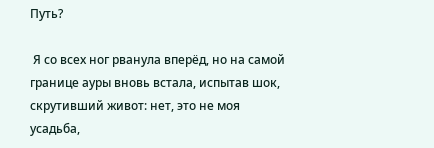Путь?

 Я со всех ног рванула вперёд, но на самой границе ауры вновь встала, испытав шок, скрутивший живот: нет, это не моя усадьба,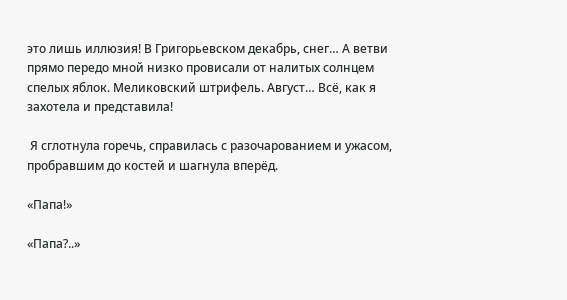это лишь иллюзия! В Григорьевском декабрь, снег… А ветви прямо передо мной низко провисали от налитых солнцем спелых яблок. Меликовский штрифель. Август… Всё, как я захотела и представила!

 Я сглотнула горечь, справилась с разочарованием и ужасом, пробравшим до костей и шагнула вперёд.

«Папа!»

«Папа?..»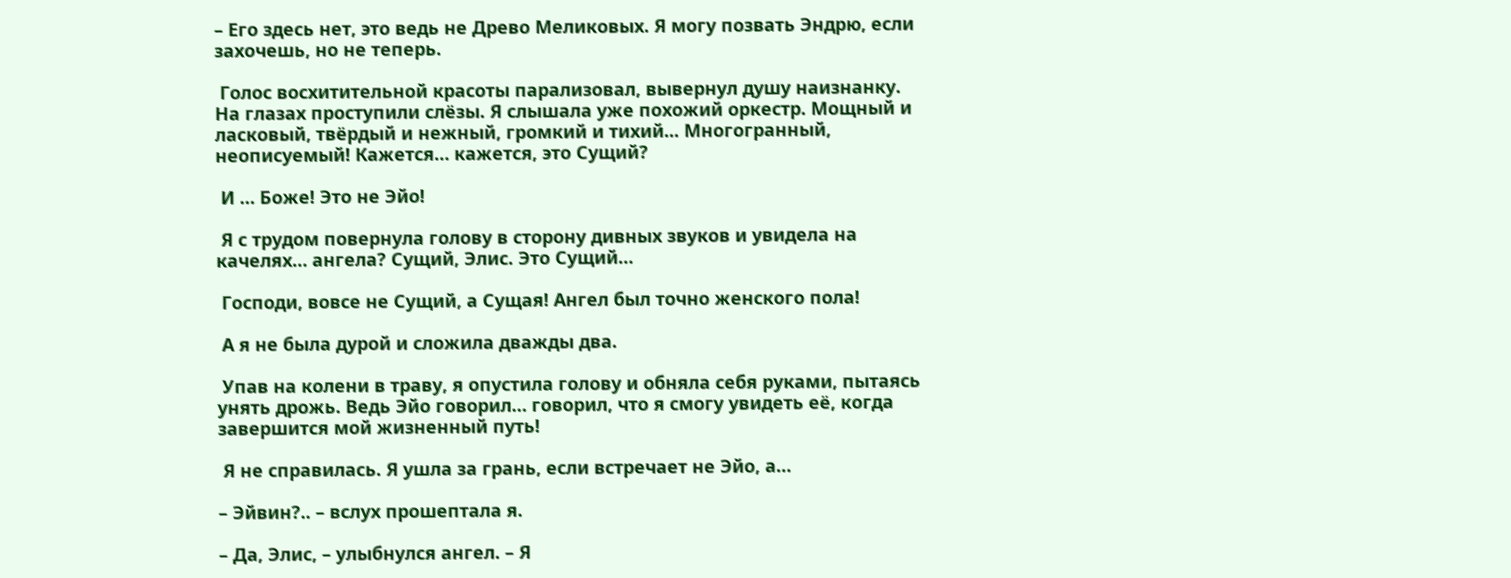– Его здесь нет, это ведь не Древо Меликовых. Я могу позвать Эндрю, если захочешь, но не теперь.

 Голос восхитительной красоты парализовал, вывернул душу наизнанку. На глазах проступили слёзы. Я слышала уже похожий оркестр. Мощный и ласковый, твёрдый и нежный, громкий и тихий... Многогранный, неописуемый! Кажется… кажется, это Сущий?

 И … Боже! Это не Эйо!

 Я с трудом повернула голову в сторону дивных звуков и увидела на качелях… ангела? Сущий, Элис. Это Сущий…

 Господи, вовсе не Сущий, а Сущая! Ангел был точно женского пола!

 А я не была дурой и сложила дважды два.

 Упав на колени в траву, я опустила голову и обняла себя руками, пытаясь унять дрожь. Ведь Эйо говорил… говорил, что я смогу увидеть её, когда завершится мой жизненный путь!

 Я не справилась. Я ушла за грань, если встречает не Эйо, а…

– Эйвин?.. – вслух прошептала я.

– Да, Элис, – улыбнулся ангел. – Я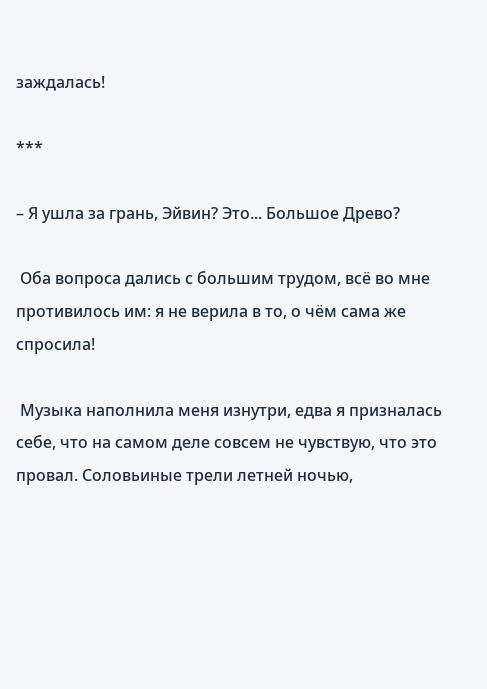заждалась!

***

– Я ушла за грань, Эйвин? Это... Большое Древо?

 Оба вопроса дались с большим трудом, всё во мне противилось им: я не верила в то, о чём сама же спросила!

 Музыка наполнила меня изнутри, едва я призналась себе, что на самом деле совсем не чувствую, что это провал. Соловьиные трели летней ночью,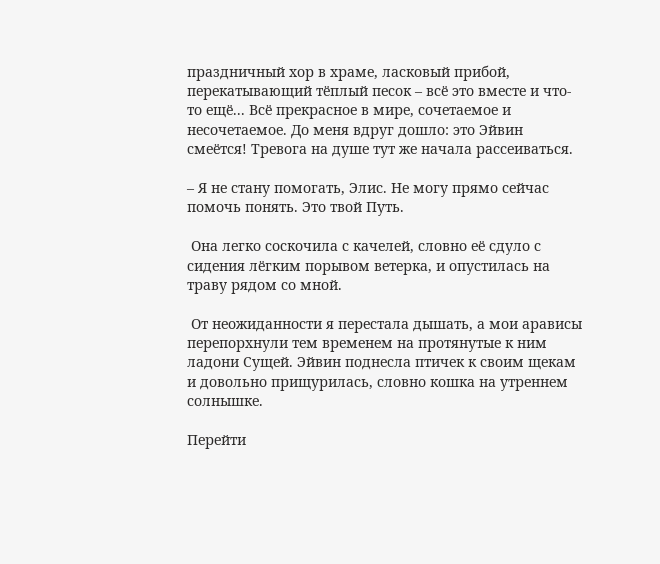праздничный хор в храме, ласковый прибой, перекатывающий тёплый песок – всё это вместе и что-то ещё... Всё прекрасное в мире, сочетаемое и несочетаемое. До меня вдруг дошло: это Эйвин смеётся! Тревога на душе тут же начала рассеиваться.

– Я не стану помогать, Элис. Не могу прямо сейчас помочь понять. Это твой Путь.

 Она легко соскочила с качелей, словно её сдуло с сидения лёгким порывом ветерка, и опустилась на траву рядом со мной.

 От неожиданности я перестала дышать, а мои арависы перепорхнули тем временем на протянутые к ним ладони Сущей. Эйвин поднесла птичек к своим щекам и довольно прищурилась, словно кошка на утреннем солнышке.

Перейти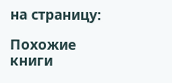на страницу:

Похожие книги